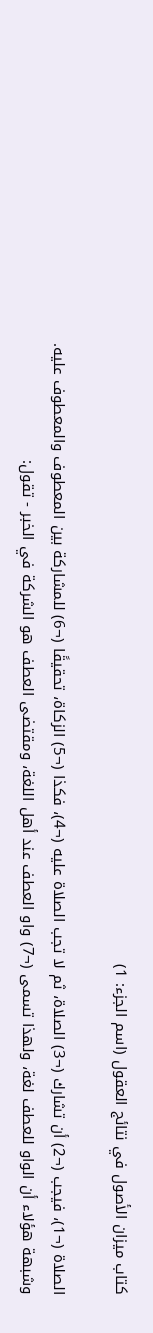كتاب ميزان الأصول في نتائج العقول (اسم الجزء: 1)

الصلاة (¬1)، فيجب (¬2) أن تشارك (¬3) الصلاة، ثم لا تجب الصلاة عليه (¬4)، فكذا (¬5) الزكاة، تحقيقًا (¬6) للمشاركة بين المعطوف والمعطوف عليه.
وشبهة هؤلاء أن الواو للعطف لغة، ولهذا تسمى (¬7) واو العطف عند أهل اللغة، ومقتضى العطف هو الشركة في الخبر - تقول: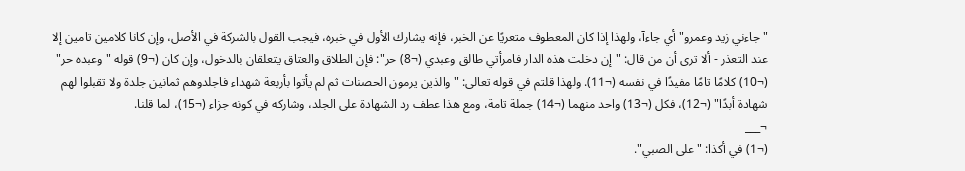"جاءني زيد وعمرو" أي جاءآ، ولهذا إذا كان المعطوف متعريًا عن الخبر، فإنه يشارك الأول في خبره، فيجب القول بالشركة في الأصل، وإن كانا كلامين تامين إلا عند التعذر - ألا ترى أن من قال: "إن دخلت هذه الدار فامرأتي طالق وعبدي (¬8) حر": فإن الطلاق والعتاق يتعلقان بالدخول، وإن كان (¬9) قوله "وعبده حر" (¬10) كلامًا تامًا مفيدًا في نفسه (¬11). ولهذا قلتم في قوله تعالى: "والذين يرمون الحصنات ثم لم يأتوا بأربعة شهداء فاجلدوهم ثمانين جلدة ولا تقبلوا لهم شهادة أبدًا" (¬12)، فكل (¬13) واحد منهما (¬14) جملة تامة، ومع هذا عطف رد الشهادة على الجلد، وشاركه في كونه جزاء (¬15)، لما قلنا.
¬___
(¬1) في أكذا: "على الصبي".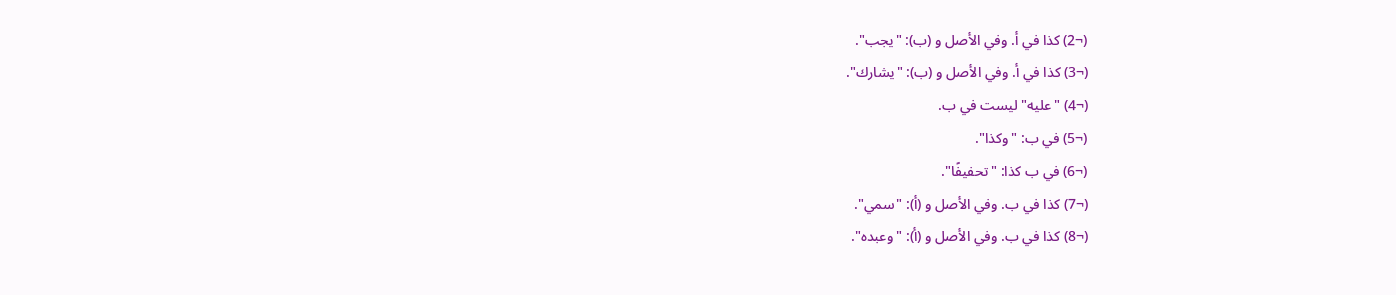(¬2) كذا في أ. وفي الأصل و (ب): "يجب".
(¬3) كذا في أ. وفي الأصل و (ب): "يشارك".
(¬4) "عليه" ليست في ب.
(¬5) في ب: "وكذا".
(¬6) في ب كذا: "تحفيفًا".
(¬7) كذا في ب. وفي الأصل و (أ): "سمي".
(¬8) كذا في ب. وفي الأصل و (أ): "وعبده".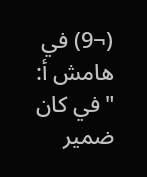(¬9) في هامش أ: "في كان ضمير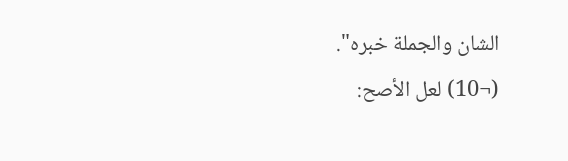الشان والجملة خبره".
(¬10) لعل الأصح: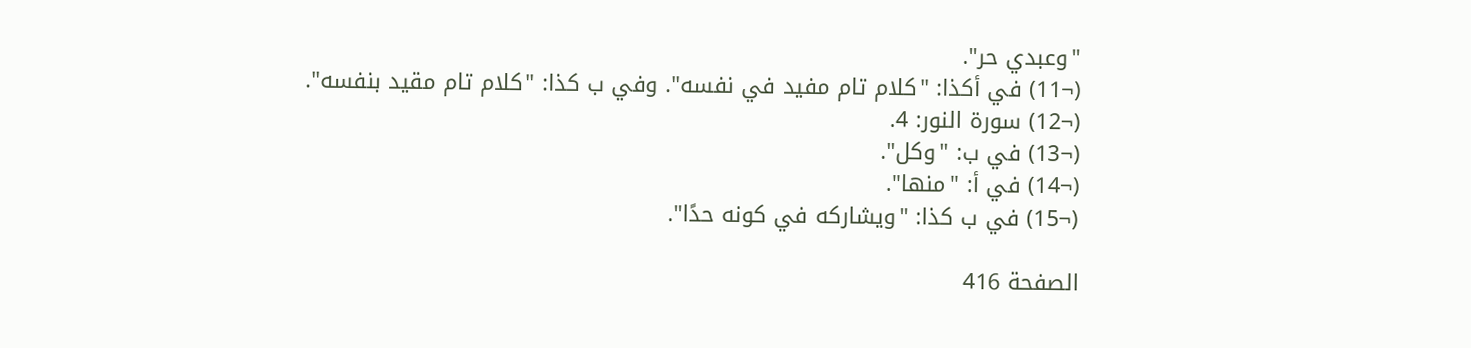"وعبدي حر".
(¬11) في أكذا: "كلام تام مفيد في نفسه". وفي ب كذا: "كلام تام مقيد بنفسه".
(¬12) سورة النور: 4.
(¬13) في ب: "وكل".
(¬14) في أ: "منها".
(¬15) في ب كذا: "ويشاركه في كونه حدًا".

الصفحة 416